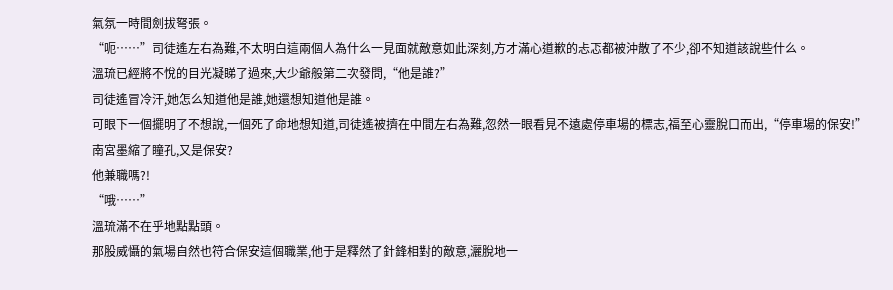氣氛一時間劍拔弩張。
“呃……”司徒遙左右為難,不太明白這兩個人為什么一見面就敵意如此深刻,方才滿心道歉的忐忑都被沖散了不少,卻不知道該說些什么。
溫琉已經將不悅的目光凝睇了過來,大少爺般第二次發問,“他是誰?”
司徒遙冒冷汗,她怎么知道他是誰,她還想知道他是誰。
可眼下一個擺明了不想說,一個死了命地想知道,司徒遙被擠在中間左右為難,忽然一眼看見不遠處停車場的標志,福至心靈脫口而出,“停車場的保安!”
南宮墨縮了瞳孔,又是保安?
他兼職嗎?!
“哦……”
溫琉滿不在乎地點點頭。
那股威懾的氣場自然也符合保安這個職業,他于是釋然了針鋒相對的敵意,灑脫地一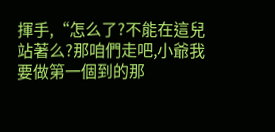揮手,“怎么了?不能在這兒站著么?那咱們走吧,小爺我要做第一個到的那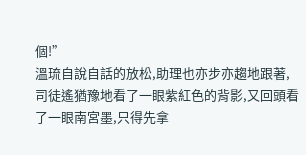個!”
溫琉自說自話的放松,助理也亦步亦趨地跟著,司徒遙猶豫地看了一眼紫紅色的背影,又回頭看了一眼南宮墨,只得先拿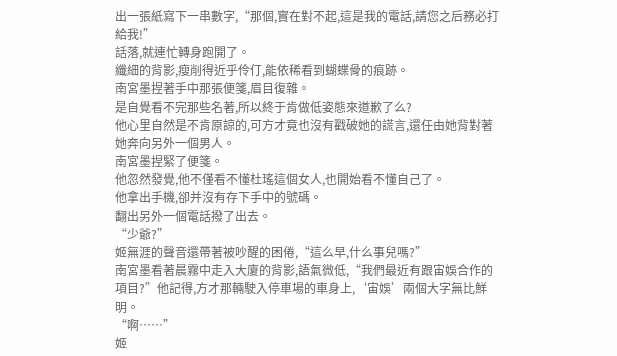出一張紙寫下一串數字,“那個,實在對不起,這是我的電話,請您之后務必打給我!”
話落,就連忙轉身跑開了。
纖細的背影,瘦削得近乎伶仃,能依稀看到蝴蝶骨的痕跡。
南宮墨捏著手中那張便箋,眉目復雜。
是自覺看不完那些名著,所以終于肯做低姿態來道歉了么?
他心里自然是不肯原諒的,可方才竟也沒有戳破她的謊言,還任由她背對著她奔向另外一個男人。
南宮墨捏緊了便箋。
他忽然發覺,他不僅看不懂杜瑤這個女人,也開始看不懂自己了。
他拿出手機,卻并沒有存下手中的號碼。
翻出另外一個電話撥了出去。
“少爺?”
姬無涯的聲音還帶著被吵醒的困倦,“這么早,什么事兒嗎?”
南宮墨看著晨霧中走入大廈的背影,語氣微低,“我們最近有跟宙娛合作的項目?”他記得,方才那輛駛入停車場的車身上,‘宙娛’兩個大字無比鮮明。
“啊……”
姬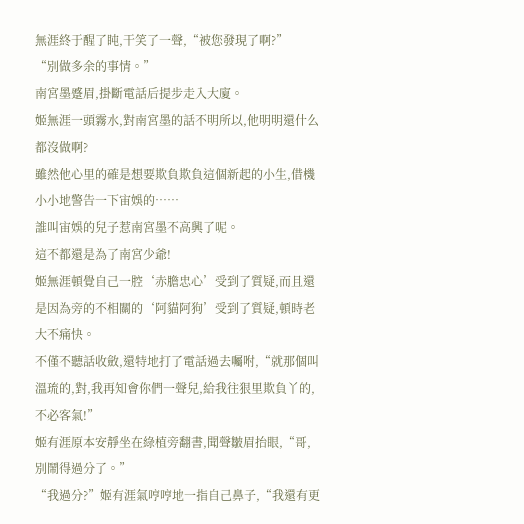無涯終于醒了盹,干笑了一聲,“被您發現了啊?”
“別做多余的事情。”
南宮墨蹙眉,掛斷電話后提步走入大廈。
姬無涯一頭霧水,對南宮墨的話不明所以,他明明還什么都沒做啊?
雖然他心里的確是想要欺負欺負這個新起的小生,借機小小地警告一下宙娛的……
誰叫宙娛的兒子惹南宮墨不高興了呢。
這不都還是為了南宮少爺!
姬無涯頓覺自己一腔‘赤膽忠心’受到了質疑,而且還是因為旁的不相關的‘阿貓阿狗’受到了質疑,頓時老大不痛快。
不僅不聽話收斂,還特地打了電話過去囑咐,“就那個叫溫琉的,對,我再知會你們一聲兒,給我往狠里欺負丫的,不必客氣!”
姬有涯原本安靜坐在綠植旁翻書,聞聲皺眉抬眼,“哥,別鬧得過分了。”
“我過分?”姬有涯氣哼哼地一指自己鼻子,“我還有更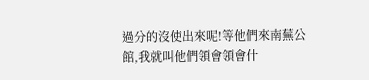過分的沒使出來呢!等他們來南蕪公館,我就叫他們領會領會什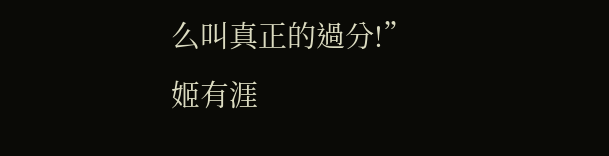么叫真正的過分!”
姬有涯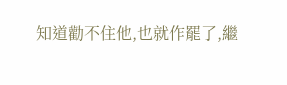知道勸不住他,也就作罷了,繼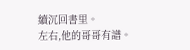續沉回書里。
左右,他的哥哥有譜。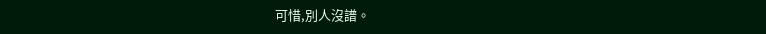可惜,別人沒譜。